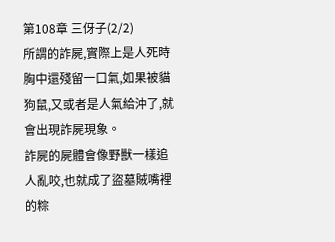第108章 三伢子(2/2)
所謂的詐屍,實際上是人死時胸中還殘留一口氣,如果被貓狗鼠,又或者是人氣給沖了,就會出現詐屍現象。
詐屍的屍體會像野獸一樣追人亂咬,也就成了盜墓賊嘴裡的粽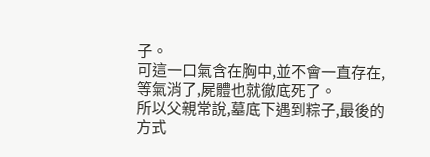子。
可這一口氣含在胸中,並不會一直存在,等氣消了,屍體也就徹底死了。
所以父親常說,墓底下遇到粽子,最後的方式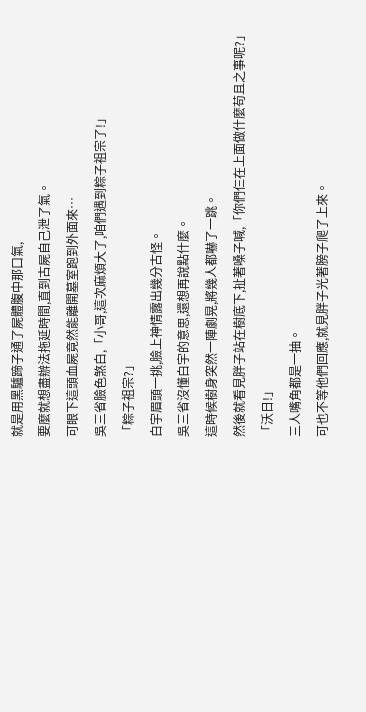就是用黑驢蹄子通了屍體腹中那口氣,
要麼就想盡辦法拖延時間,直到古屍自己泄了氣。
可眼下這頭血屍竟然能離開墓室跑到外面來…
吳三省臉色煞白,「小哥,這次麻煩大了,咱們遇到粽子祖宗了!」
「粽子祖宗?」
白宇眉頭一挑,臉上神情露出幾分古怪。
吳三省沒懂白宇的意思,還想再說點什麼。
這時候樹身突然一陣劇晃,將幾人都嚇了一跳。
然後就看見胖子站在樹底下,扯著嗓子喊,「你們仨在上面做什麼苟且之事呢?」
「沃日!」
三人嘴角都是一抽。
可也不等他們回應,就見胖子光著膀子爬了上來。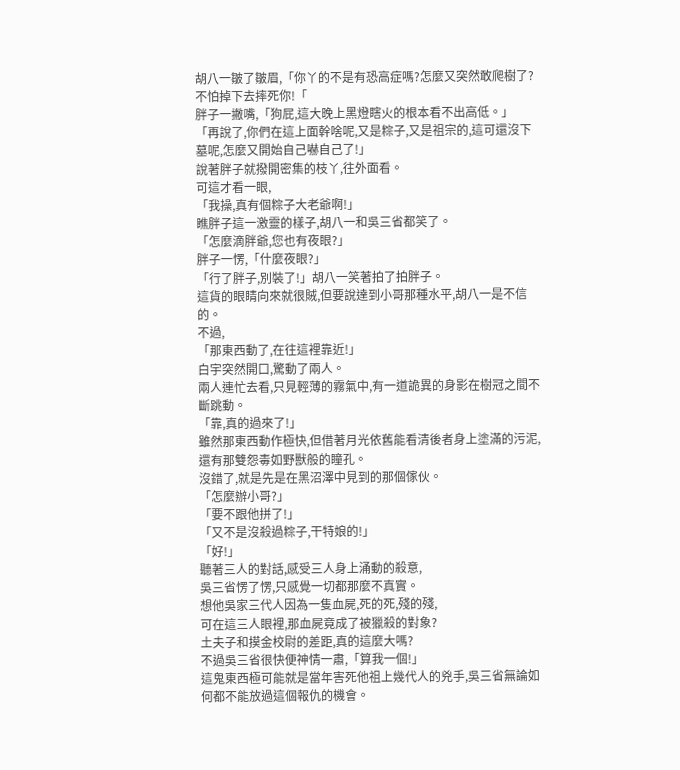胡八一皺了皺眉,「你丫的不是有恐高症嗎?怎麼又突然敢爬樹了?不怕掉下去摔死你!「
胖子一撇嘴,「狗屁,這大晚上黑燈瞎火的根本看不出高低。」
「再說了,你們在這上面幹啥呢,又是粽子,又是祖宗的,這可還沒下墓呢,怎麼又開始自己嚇自己了!」
說著胖子就撥開密集的枝丫,往外面看。
可這才看一眼,
「我操,真有個粽子大老爺啊!」
瞧胖子這一激靈的樣子,胡八一和吳三省都笑了。
「怎麼滴胖爺,您也有夜眼?」
胖子一愣,「什麼夜眼?」
「行了胖子,別裝了!」胡八一笑著拍了拍胖子。
這貨的眼睛向來就很賊,但要說達到小哥那種水平,胡八一是不信的。
不過,
「那東西動了,在往這裡靠近!」
白宇突然開口,驚動了兩人。
兩人連忙去看,只見輕薄的霧氣中,有一道詭異的身影在樹冠之間不斷跳動。
「靠,真的過來了!」
雖然那東西動作極快,但借著月光依舊能看清後者身上塗滿的污泥,還有那雙怨毒如野獸般的瞳孔。
沒錯了,就是先是在黑沼澤中見到的那個傢伙。
「怎麼辦小哥?」
「要不跟他拼了!」
「又不是沒殺過粽子,干特娘的!」
「好!」
聽著三人的對話,感受三人身上涌動的殺意,
吳三省愣了愣,只感覺一切都那麼不真實。
想他吳家三代人因為一隻血屍,死的死,殘的殘,
可在這三人眼裡,那血屍竟成了被獵殺的對象?
土夫子和摸金校尉的差距,真的這麼大嗎?
不過吳三省很快便神情一肅,「算我一個!」
這鬼東西極可能就是當年害死他祖上幾代人的兇手,吳三省無論如何都不能放過這個報仇的機會。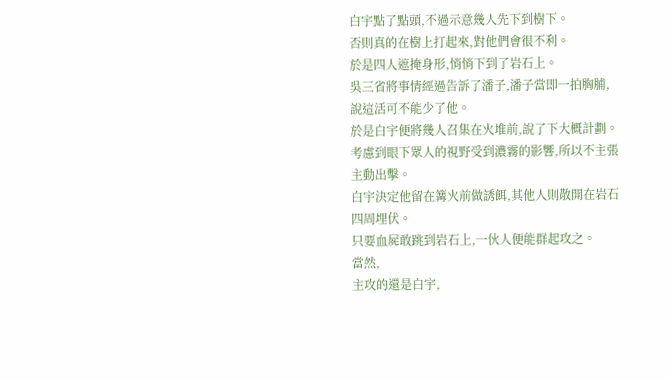白宇點了點頭,不過示意幾人先下到樹下。
否則真的在樹上打起來,對他們會很不利。
於是四人遮掩身形,悄悄下到了岩石上。
吳三省將事情經過告訴了潘子,潘子當即一拍胸脯,說這活可不能少了他。
於是白宇便將幾人召集在火堆前,說了下大概計劃。
考慮到眼下眾人的視野受到濃霧的影響,所以不主張主動出擊。
白宇決定他留在篝火前做誘餌,其他人則散開在岩石四周埋伏。
只要血屍敢跳到岩石上,一伙人便能群起攻之。
當然,
主攻的還是白宇,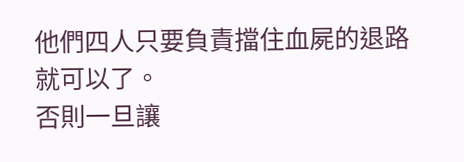他們四人只要負責擋住血屍的退路就可以了。
否則一旦讓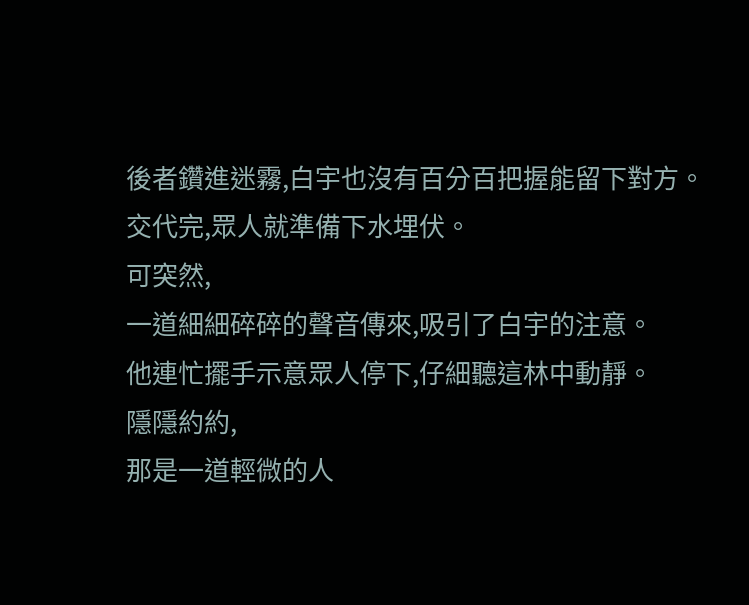後者鑽進迷霧,白宇也沒有百分百把握能留下對方。
交代完,眾人就準備下水埋伏。
可突然,
一道細細碎碎的聲音傳來,吸引了白宇的注意。
他連忙擺手示意眾人停下,仔細聽這林中動靜。
隱隱約約,
那是一道輕微的人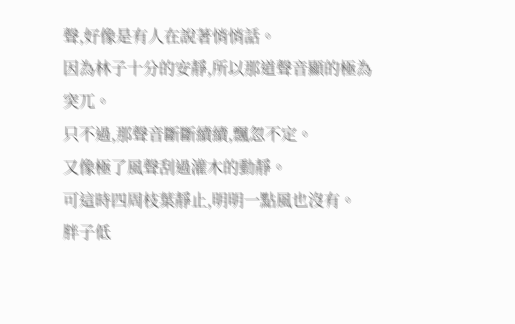聲,好像是有人在說著悄悄話。
因為林子十分的安靜,所以那道聲音顯的極為突兀。
只不過,那聲音斷斷續續,飄忽不定。
又像極了風聲刮過灌木的動靜。
可這時四周枝葉靜止,明明一點風也沒有。
胖子低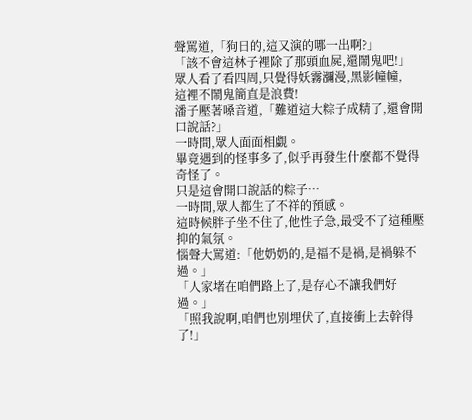聲罵道,「狗日的,這又演的哪一出啊?」
「該不會這林子裡除了那頭血屍,還鬧鬼吧!」
眾人看了看四周,只覺得妖霧瀰漫,黑影幢幢,
這裡不鬧鬼簡直是浪費!
潘子壓著嗓音道,「難道這大粽子成精了,還會開口說話?」
一時間,眾人面面相覷。
畢竟遇到的怪事多了,似乎再發生什麼都不覺得奇怪了。
只是這會開口說話的粽子…
一時間,眾人都生了不祥的預感。
這時候胖子坐不住了,他性子急,最受不了這種壓抑的氣氛。
惱聲大罵道:「他奶奶的,是福不是禍,是禍躲不過。」
「人家堵在咱們路上了,是存心不讓我們好過。」
「照我說啊,咱們也別埋伏了,直接衝上去幹得了!」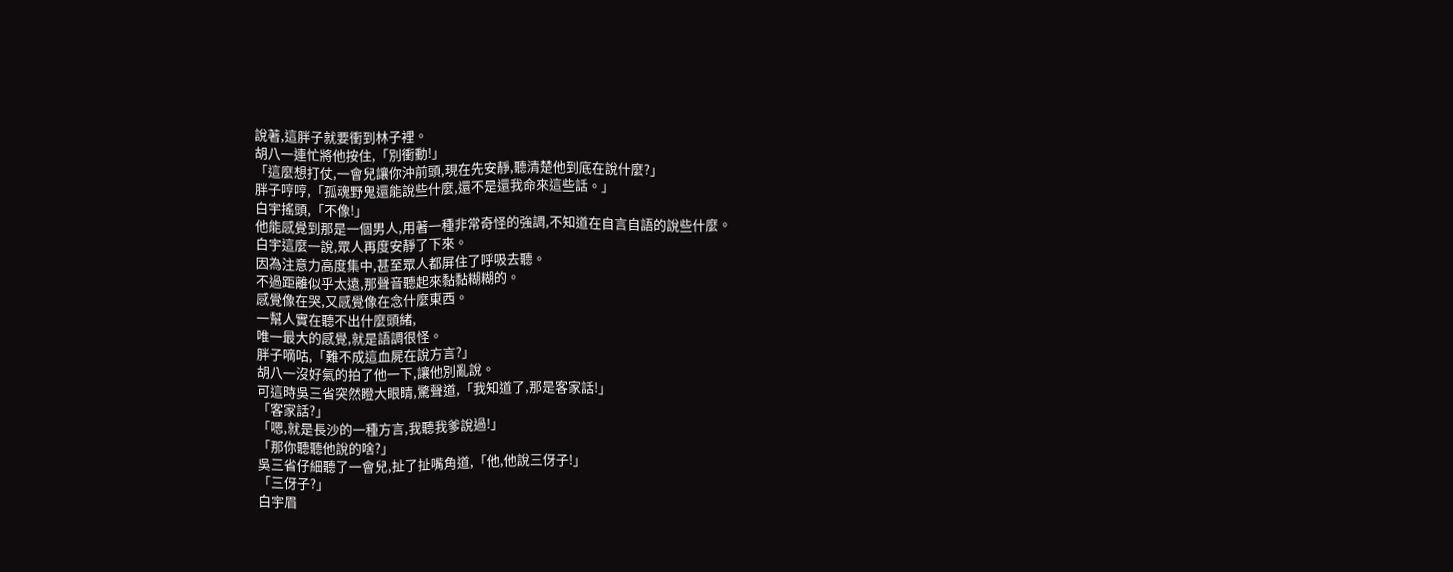說著,這胖子就要衝到林子裡。
胡八一連忙將他按住,「別衝動!」
「這麼想打仗,一會兒讓你沖前頭,現在先安靜,聽清楚他到底在說什麼?」
胖子哼哼,「孤魂野鬼還能說些什麼,還不是還我命來這些話。」
白宇搖頭,「不像!」
他能感覺到那是一個男人,用著一種非常奇怪的強調,不知道在自言自語的說些什麼。
白宇這麼一說,眾人再度安靜了下來。
因為注意力高度集中,甚至眾人都屏住了呼吸去聽。
不過距離似乎太遠,那聲音聽起來黏黏糊糊的。
感覺像在哭,又感覺像在念什麼東西。
一幫人實在聽不出什麼頭緒,
唯一最大的感覺,就是語調很怪。
胖子嘀咕,「難不成這血屍在說方言?」
胡八一沒好氣的拍了他一下,讓他別亂說。
可這時吳三省突然瞪大眼睛,驚聲道,「我知道了,那是客家話!」
「客家話?」
「嗯,就是長沙的一種方言,我聽我爹說過!」
「那你聽聽他說的啥?」
吳三省仔細聽了一會兒,扯了扯嘴角道,「他,他說三伢子!」
「三伢子?」
白宇眉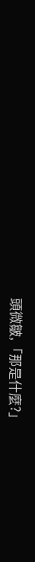頭微皺,「那是什麼?」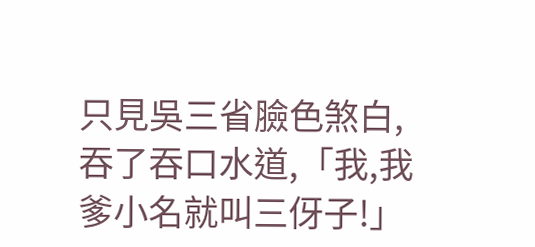只見吳三省臉色煞白,吞了吞口水道,「我,我爹小名就叫三伢子!」